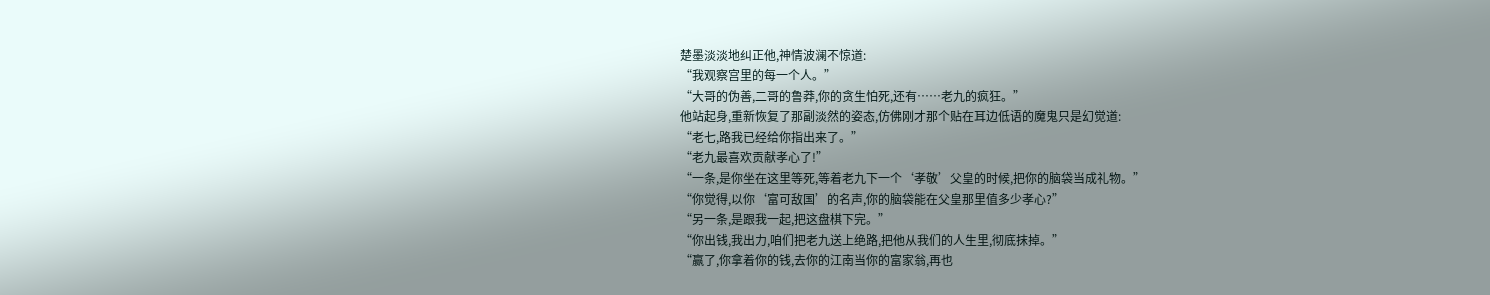楚墨淡淡地纠正他,神情波澜不惊道:
“我观察宫里的每一个人。”
“大哥的伪善,二哥的鲁莽,你的贪生怕死,还有……老九的疯狂。”
他站起身,重新恢复了那副淡然的姿态,仿佛刚才那个贴在耳边低语的魔鬼只是幻觉道:
“老七,路我已经给你指出来了。”
“老九最喜欢贡献孝心了!”
“一条,是你坐在这里等死,等着老九下一个‘孝敬’父皇的时候,把你的脑袋当成礼物。”
“你觉得,以你‘富可敌国’的名声,你的脑袋能在父皇那里值多少孝心?”
“另一条,是跟我一起,把这盘棋下完。”
“你出钱,我出力,咱们把老九送上绝路,把他从我们的人生里,彻底抹掉。”
“赢了,你拿着你的钱,去你的江南当你的富家翁,再也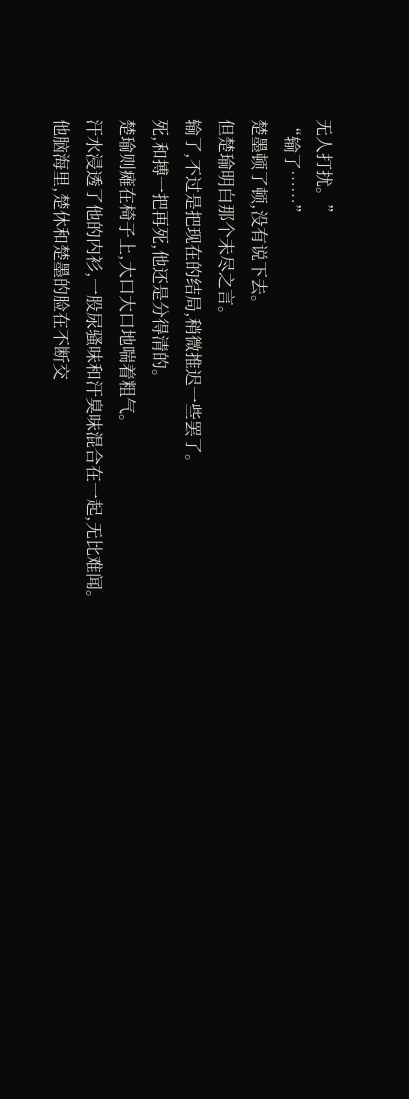无人打扰。”
“输了……”
楚墨顿了顿,没有说下去。
但楚瑜明白那个未尽之言。
输了,不过是把现在的结局,稍微推迟一些罢了。
死,和搏一把再死,他还是分得清的。
楚瑜则瘫在椅子上,大口大口地喘着粗气。
汗水浸透了他的内衫,一股尿骚味和汗臭味混合在一起,无比难闻。
他脑海里,楚休和楚墨的脸在不断交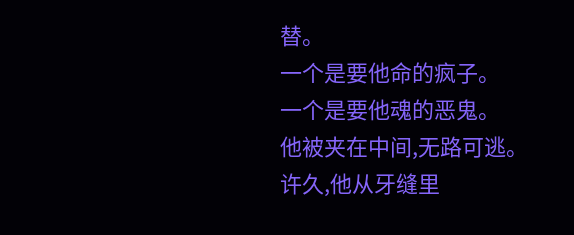替。
一个是要他命的疯子。
一个是要他魂的恶鬼。
他被夹在中间,无路可逃。
许久,他从牙缝里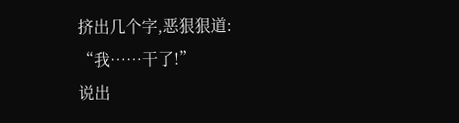挤出几个字,恶狠狠道:
“我……干了!”
说出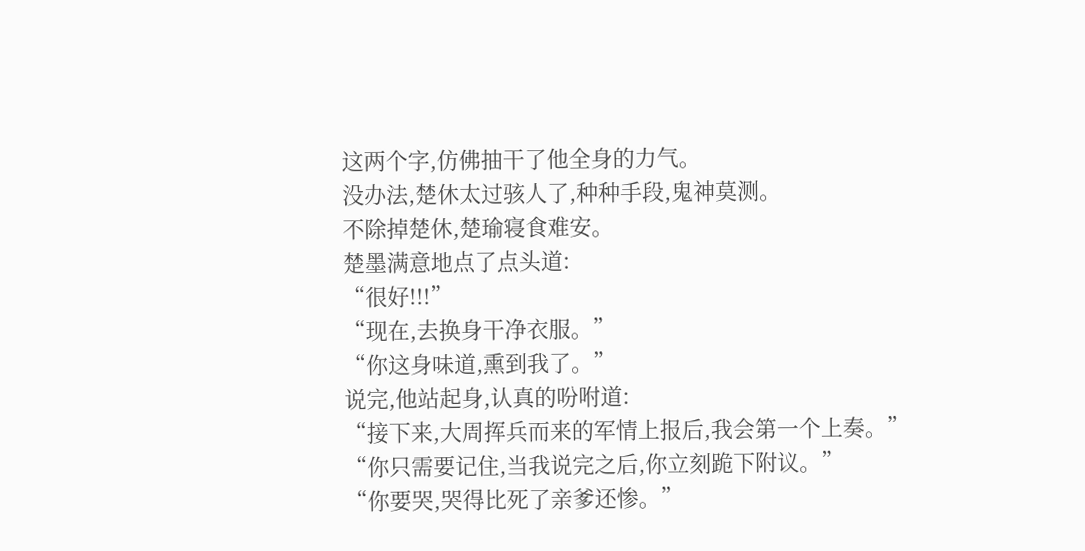这两个字,仿佛抽干了他全身的力气。
没办法,楚休太过骇人了,种种手段,鬼神莫测。
不除掉楚休,楚瑜寝食难安。
楚墨满意地点了点头道:
“很好!!!”
“现在,去换身干净衣服。”
“你这身味道,熏到我了。”
说完,他站起身,认真的吩咐道:
“接下来,大周挥兵而来的军情上报后,我会第一个上奏。”
“你只需要记住,当我说完之后,你立刻跪下附议。”
“你要哭,哭得比死了亲爹还惨。”